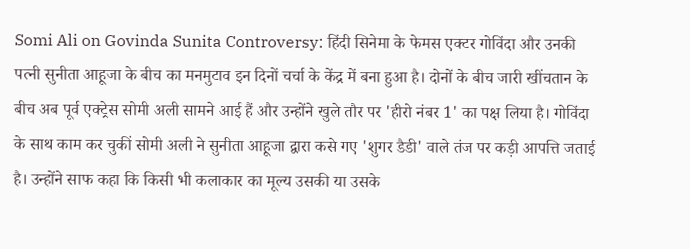Somi Ali on Govinda Sunita Controversy: हिंदी सिनेमा के फेमस एक्टर गोविंदा और उनकी पत्नी सुनीता आहूजा के बीच का मनमुटाव इन दिनों चर्चा के केंद्र में बना हुआ है। दोनों के बीच जारी खींचतान के बीच अब पूर्व एक्ट्रेस सोमी अली सामने आई हैं और उन्होंने खुले तौर पर 'हीरो नंबर 1' का पक्ष लिया है। गोविंदा के साथ काम कर चुकीं सोमी अली ने सुनीता आहूजा द्वारा कसे गए 'शुगर डैडी' वाले तंज पर कड़ी आपत्ति जताई है। उन्होंने साफ कहा कि किसी भी कलाकार का मूल्य उसकी या उसके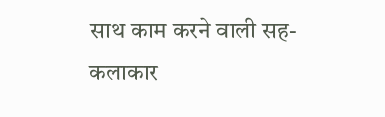साथ काम करने वाली सह-कलाकार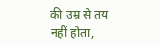की उम्र से तय नहीं होता,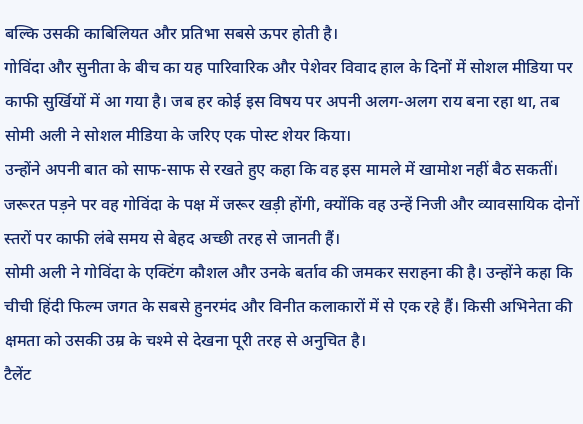बल्कि उसकी काबिलियत और प्रतिभा सबसे ऊपर होती है।
गोविंदा और सुनीता के बीच का यह पारिवारिक और पेशेवर विवाद हाल के दिनों में सोशल मीडिया पर काफी सुर्खियों में आ गया है। जब हर कोई इस विषय पर अपनी अलग-अलग राय बना रहा था, तब सोमी अली ने सोशल मीडिया के जरिए एक पोस्ट शेयर किया।
उन्होंने अपनी बात को साफ-साफ से रखते हुए कहा कि वह इस मामले में खामोश नहीं बैठ सकतीं। जरूरत पड़ने पर वह गोविंदा के पक्ष में जरूर खड़ी होंगी, क्योंकि वह उन्हें निजी और व्यावसायिक दोनों स्तरों पर काफी लंबे समय से बेहद अच्छी तरह से जानती हैं।
सोमी अली ने गोविंदा के एक्टिंग कौशल और उनके बर्ताव की जमकर सराहना की है। उन्होंने कहा कि चीची हिंदी फिल्म जगत के सबसे हुनरमंद और विनीत कलाकारों में से एक रहे हैं। किसी अभिनेता की क्षमता को उसकी उम्र के चश्मे से देखना पूरी तरह से अनुचित है।
टैलेंट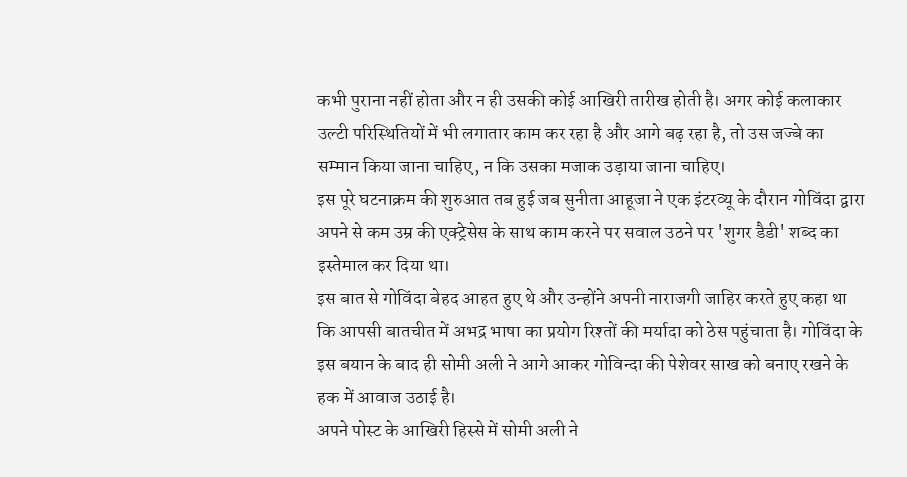कभी पुराना नहीं होता और न ही उसकी कोई आखिरी तारीख होती है। अगर कोई कलाकार उल्टी परिस्थितियों में भी लगातार काम कर रहा है और आगे बढ़ रहा है, तो उस जज्बे का सम्मान किया जाना चाहिए, न कि उसका मजाक उड़ाया जाना चाहिए।
इस पूरे घटनाक्रम की शुरुआत तब हुई जब सुनीता आहूजा ने एक इंटरव्यू के दौरान गोविंदा द्वारा अपने से कम उम्र की एक्ट्रेसेस के साथ काम करने पर सवाल उठने पर 'शुगर डैडी' शब्द का इस्तेमाल कर दिया था।
इस बात से गोविंदा बेहद आहत हुए थे और उन्होंने अपनी नाराजगी जाहिर करते हुए कहा था कि आपसी बातचीत में अभद्र भाषा का प्रयोग रिश्तों की मर्यादा को ठेस पहुंचाता है। गोविंदा के इस बयान के बाद ही सोमी अली ने आगे आकर गोविन्दा की पेशेवर साख को बनाए रखने के हक में आवाज उठाई है।
अपने पोस्ट के आखिरी हिस्से में सोमी अली ने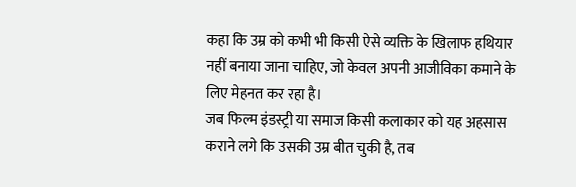कहा कि उम्र को कभी भी किसी ऐसे व्यक्ति के खिलाफ हथियार नहीं बनाया जाना चाहिए, जो केवल अपनी आजीविका कमाने के लिए मेहनत कर रहा है।
जब फिल्म इंडस्ट्री या समाज किसी कलाकार को यह अहसास कराने लगे कि उसकी उम्र बीत चुकी है, तब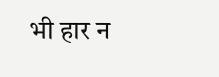भी हार न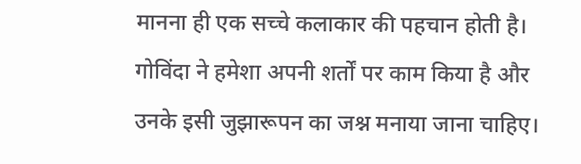मानना ही एक सच्चे कलाकार की पहचान होती है। गोविंदा ने हमेशा अपनी शर्तों पर काम किया है और उनके इसी जुझारूपन का जश्न मनाया जाना चाहिए।